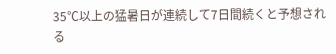35℃以上の猛暑日が連続して7日間続くと予想される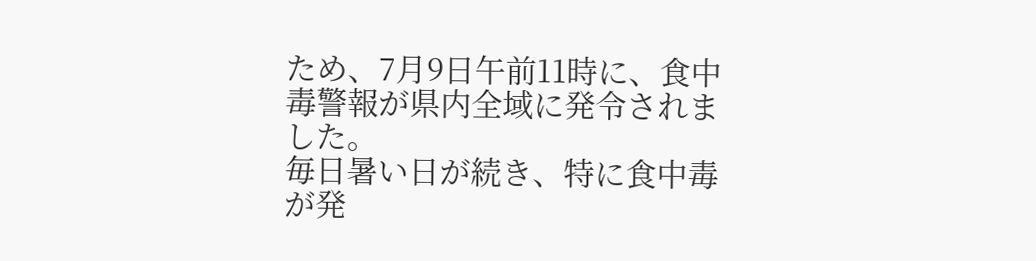ため、7月9日午前11時に、食中毒警報が県内全域に発令されました。
毎日暑い日が続き、特に食中毒が発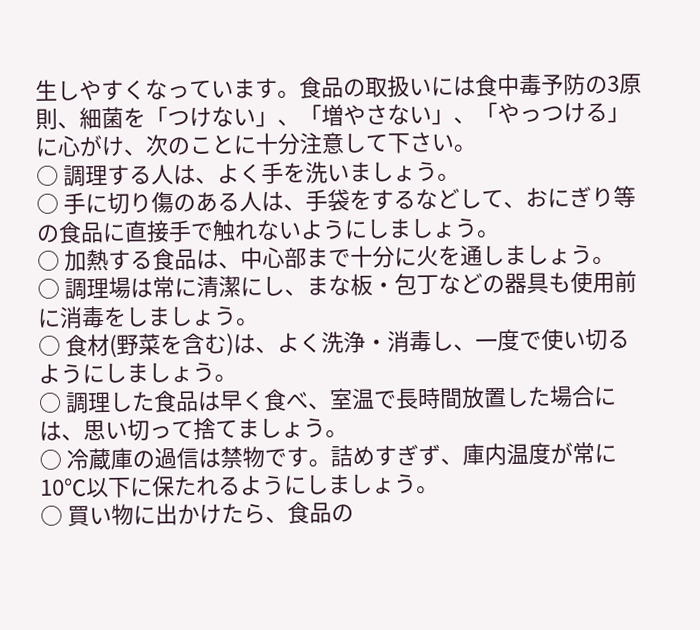生しやすくなっています。食品の取扱いには食中毒予防の3原則、細菌を「つけない」、「増やさない」、「やっつける」に心がけ、次のことに十分注意して下さい。
○ 調理する人は、よく手を洗いましょう。
○ 手に切り傷のある人は、手袋をするなどして、おにぎり等の食品に直接手で触れないようにしましょう。
○ 加熱する食品は、中心部まで十分に火を通しましょう。
○ 調理場は常に清潔にし、まな板・包丁などの器具も使用前に消毒をしましょう。
○ 食材(野菜を含む)は、よく洗浄・消毒し、一度で使い切るようにしましょう。
○ 調理した食品は早く食べ、室温で長時間放置した場合には、思い切って捨てましょう。
○ 冷蔵庫の過信は禁物です。詰めすぎず、庫内温度が常に10℃以下に保たれるようにしましょう。
○ 買い物に出かけたら、食品の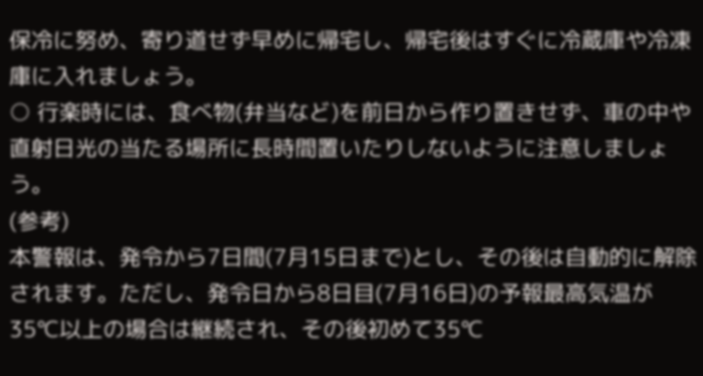保冷に努め、寄り道せず早めに帰宅し、帰宅後はすぐに冷蔵庫や冷凍庫に入れましょう。
○ 行楽時には、食べ物(弁当など)を前日から作り置きせず、車の中や直射日光の当たる場所に長時間置いたりしないように注意しましょう。
(参考)
本警報は、発令から7日間(7月15日まで)とし、その後は自動的に解除されます。ただし、発令日から8日目(7月16日)の予報最高気温が35℃以上の場合は継続され、その後初めて35℃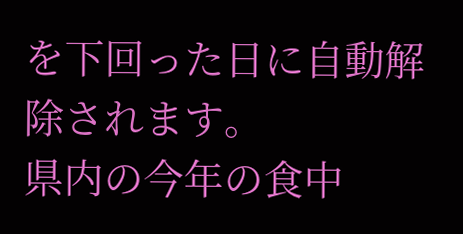を下回った日に自動解除されます。
県内の今年の食中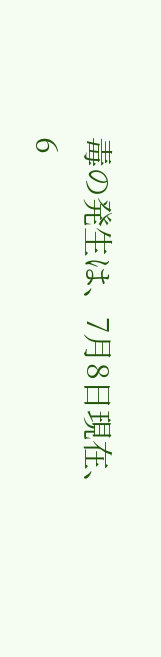毒の発生は、7月8日現在、6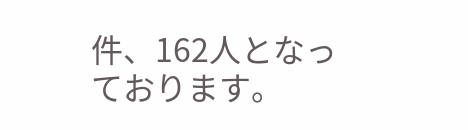件、162人となっております。